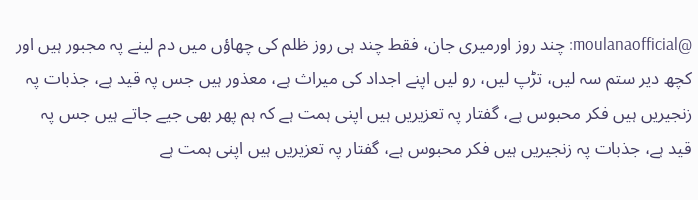@moulanaofficial: چند روز اورمیری جان، فقط چند ہی روز ظلم کی چھاؤں میں دم لینے پہ مجبور ہیں اور کچھ دیر ستم سہ لیں، تڑپ لیں، رو لیں اپنے اجداد کی میراث ہے، معذور ہیں جس پہ قید ہے، جذبات پہ زنجیریں ہیں فکر محبوس ہے، گفتار پہ تعزیریں ہیں اپنی ہمت ہے کہ ہم پھر بھی جیے جاتے ہیں جس پہ قید ہے، جذبات پہ زنجیریں ہیں فکر محبوس ہے، گفتار پہ تعزیریں ہیں اپنی ہمت ہے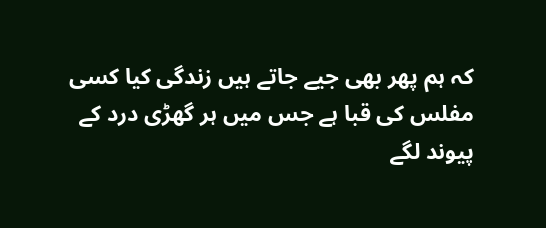کہ ہم پھر بھی جیے جاتے ہیں زندگی کیا کسی مفلس کی قبا ہے جس میں ہر گھڑی درد کے پیوند لگے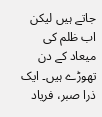جاتے ہیں لیکن اب ظلم کی میعاد کے دن تھوڑے ہیں۔ ایک ذرا صبر، فریاد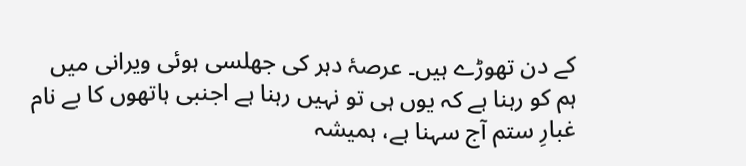کے دن تھوڑے ہیں۔ عرصۂ دہر کی جھلسی ہوئی ویرانی میں ہم کو رہنا ہے کہ یوں ہی تو نہیں رہنا ہے اجنبی ہاتھوں کا بے نام غبارِ ستم آج سہنا ہے، ہمیشہ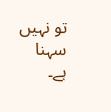تو نہیں سہنا ہے۔